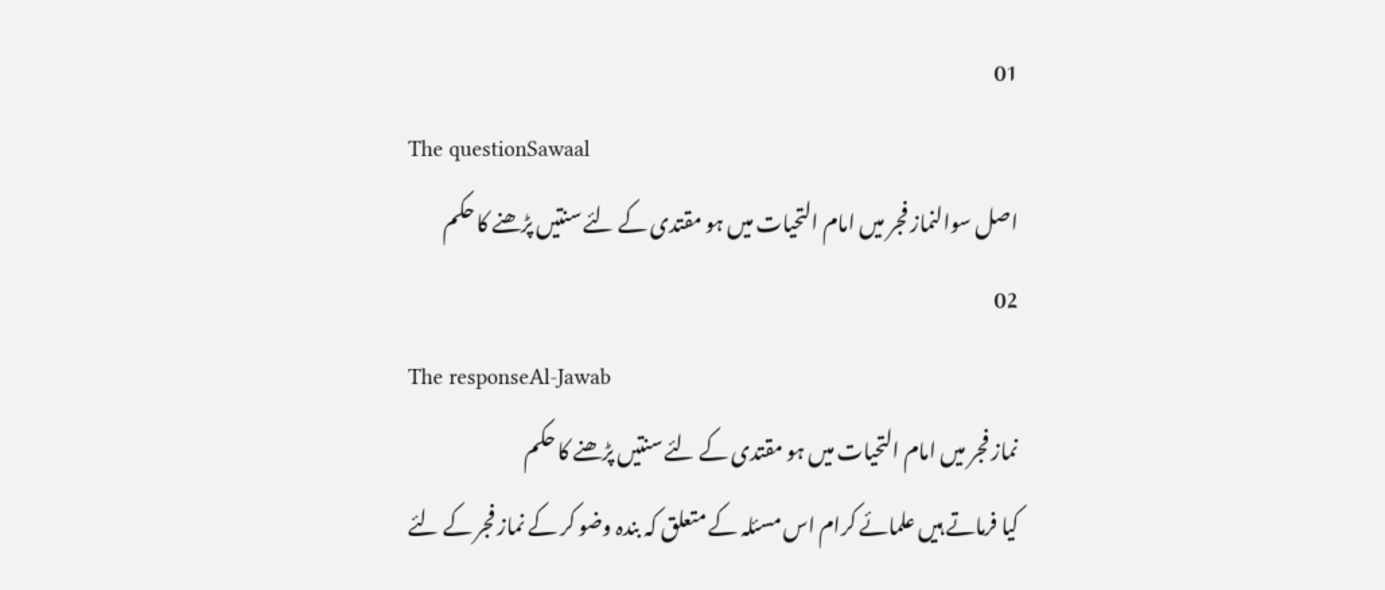01
The questionSawaal
اصل سوالنماز فجر میں امام التحیات میں ہو مقتدی کے لئے سنتیں پڑھنے کا حکم
02
The responseAl-Jawab
نماز فجر میں امام التحیات میں ہو مقتدی کے لئے سنتیں پڑھنے کا حکم
کیا فرماتے ہیں علمائے کرام اس مسئلہ کے متعلق کہ بندہ وضو کر کے نماز فجر کے لئے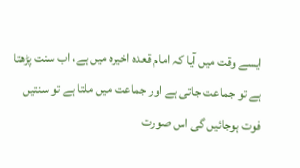ایسے وقت میں آیا کہ امام قعدہ اخیرہ میں ہے، اب سنت پڑھتا ہے تو جماعت جاتی ہے اور جماعت میں ملتا ہے تو سنتیں فوت ہوجائیں گی اس صورت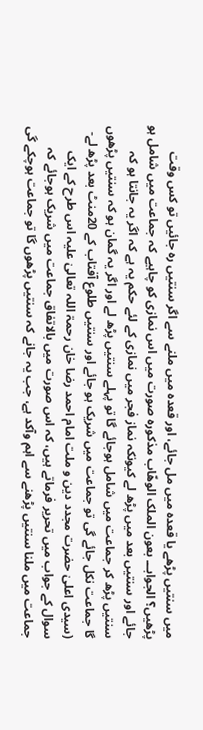میں سنتیں پڑھے یا قعدہ میں مل جائے، اور قعدہ میں ملنے سے اگر سنتیں رہ جائیں تو کس وقت پڑھیں؟ الجوابـــ بعون الملک الوھّاب مذکورہ صورت میں اس نمازی کو چاہیے کہ جماعت میں شامل ہو جائے اور سنتیں بعد میں پڑھ لے کیونکہ نماز فجر میں نمازی کے لئے حکم یہ ہے کہ اگر یہ جانتا ہو کہ سنتیں پڑھ کر جماعت میں شامل ہوجائے گا تو پہلے سنتیں پڑھ لے اور اگر یہ گمان ہو کہ سنتیں پڑھوں گا جماعت نکل جائے گی تو جماعت میں شریک ہو جائے اور سنتیں طلوع آفتاب کے 20منٹ بعد پڑھ لے- (سیدی اعلیٰ حضرت مجدد دین و ملت امام احمد رضا خان رحمۃ اللہ تعالیٰ علیہ اس طرح کے ایک سوال کے جواب میں تحریر فرماتے ہیں، کہ اس صورت میں بالاتفاق جماعت میں شریک ہوجائے کہ جماعت میں ملنا سنتیں پڑھنے سے اہم وآکد ہے، جب یہ جانے کہ سنتیں پڑھوں گا تو جماعت ہوچکے گی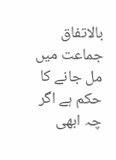بالاتفاق جماعت میں مل جانے کا حکم ہے اگر چہ ابھی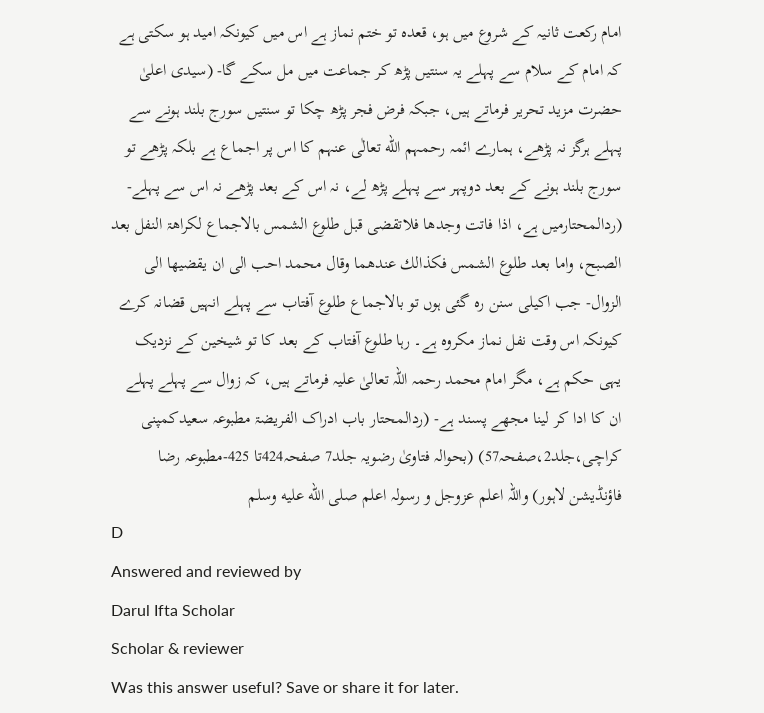امام رکعت ثانیہ کے شروع میں ہو، قعدہ تو ختم نماز ہے اس میں کیونکہ امید ہو سکتی ہے کہ امام کے سلام سے پہلے یہ سنتیں پڑھ کر جماعت میں مل سکے گا- (سیدی اعلیٰ حضرت مزید تحریر فرماتے ہیں، جبکہ فرض فجر پڑھ چکا تو سنتیں سورج بلند ہونے سے پہلے ہرگز نہ پڑھے، ہمارے ائمہ رحمہم الله تعالٰی عنہم کا اس پر اجماع ہے بلکہ پڑھے تو سورج بلند ہونے کے بعد دوپہر سے پہلے پڑھ لے، نہ اس کے بعد پڑھے نہ اس سے پہلے- (ردالمحتارمیں ہے، اذا فاتت وجدھا فلاتقضی قبل طلوع الشمس بالاجماع لکراھۃ النفل بعد الصبح، واما بعد طلوع الشمس فکذالك عندھما وقال محمد احب الی ان یقضیھا الی الزوال- جب اکیلی سنن رہ گئی ہوں تو بالاجماع طلوع آفتاب سے پہلے انہیں قضانہ کرے کیونکہ اس وقت نفل نماز مکروہ ہے۔ رہا طلوع آفتاب کے بعد کا تو شیخین کے نزدیک یہی حکم ہے، مگر امام محمد رحمہ اللہ تعالیٰ علیہ فرماتے ہیں، کہ زوال سے پہلے پہلے ان کا ادا کر لینا مجھے پسند ہے- (ردالمحتار باب ادراک الفریضۃ مطبوعہ سعیدکمپنی کراچی،جلد2،صفحہ57) (بحوالہ فتاویٰ رضویہ جلد7 صفحہ424تا 425-مطبوعہ رضا فاؤنڈیشن لاہور) واللہ اعلم عزوجل و رسولہ اعلم صلى الله عليه وسلم
D
Answered and reviewed by
Darul Ifta Scholar
Scholar & reviewer
Was this answer useful? Save or share it for later.